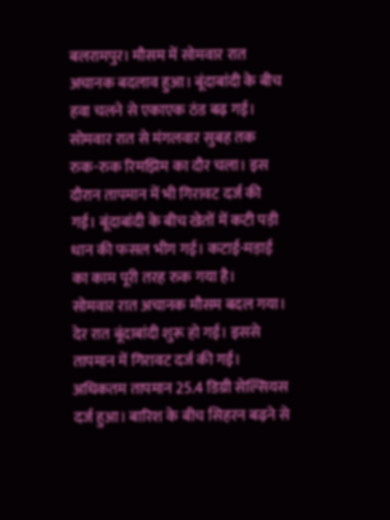बलरामपुर। मौसम में सोमवार रात अचानक बदलाव हुआ। बूंदाबांदी के बीच हवा चलने से एकाएक ठंड बढ़ गई। सोमवार रात से मंगलवार सुबह तक रुक-रुक रिमझिम का दौर चला। इस दौरान तापमान में भी गिरावट दर्ज की गई। बूंदाबांदी के बीच खेतों में कटी पड़ी धान की फसल भीग गई। कटाई-मड़ाई का काम पूरी तरह रुक गया है।
सोमवार रात अचानक मौसम बदल गया। देर रात बूंदाबांदी शुरू हो गई। इससे तापमान में गिरावट दर्ज की गई। अधिकतम तापमान 25.4 डिग्री सेल्सियस दर्ज हुआ। बारिश के बीच सिहरन बढ़ने से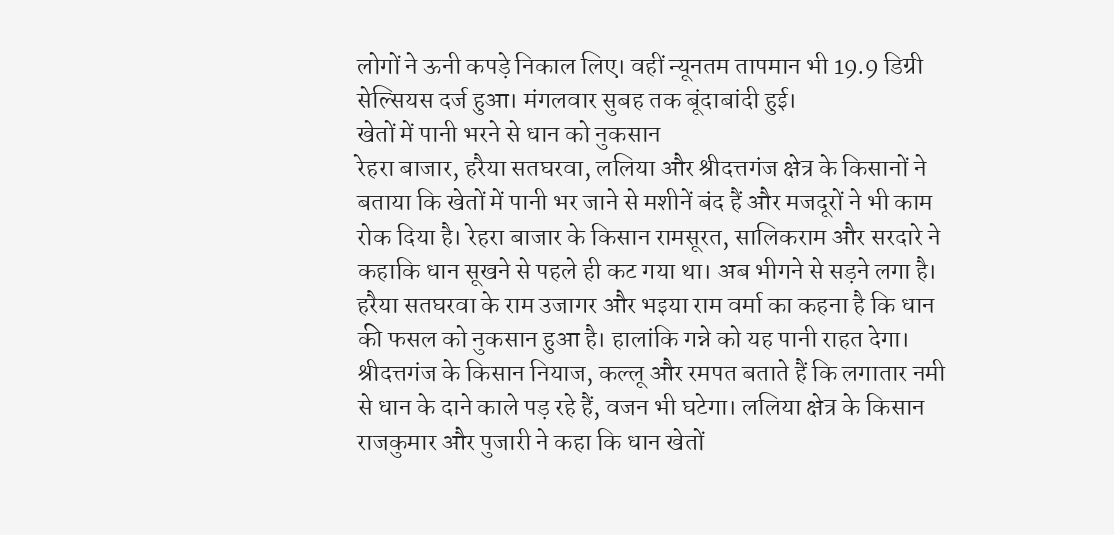लोगों ने ऊनी कपड़े निकाल लिए। वहीं न्यूनतम तापमान भी 19.9 डिग्री सेल्सियस दर्ज हुआ। मंगलवार सुबह तक बूंदाबांदी हुई।
खेतों में पानी भरने से धान को नुकसान
रेहरा बाजार, हरैया सतघरवा, ललिया और श्रीदत्तगंज क्षेत्र के किसानों ने बताया कि खेतों में पानी भर जाने से मशीनें बंद हैं और मजदूरों ने भी काम रोक दिया है। रेहरा बाजार के किसान रामसूरत, सालिकराम और सरदारे ने कहाकि धान सूखने से पहले ही कट गया था। अब भीगने से सड़ने लगा है।
हरैया सतघरवा के राम उजागर और भइया राम वर्मा का कहना है कि धान की फसल को नुकसान हुआ है। हालांकि गन्ने को यह पानी राहत देगा। श्रीदत्तगंज के किसान नियाज, कल्लू और रमपत बताते हैं कि लगातार नमी से धान के दाने काले पड़ रहे हैं, वजन भी घटेगा। ललिया क्षेत्र के किसान राजकुमार और पुजारी ने कहा कि धान खेतों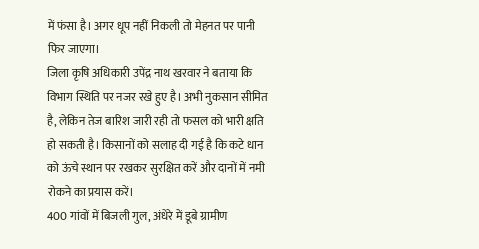में फंसा है। अगर धूप नहीं निकली तो मेहनत पर पानी फिर जाएगा।
जिला कृषि अधिकारी उपेंद्र नाथ खरवार ने बताया कि विभाग स्थिति पर नजर रखे हुए है। अभी नुकसान सीमित है, लेकिन तेज बारिश जारी रही तो फसल को भारी क्षति हो सकती है। किसानों को सलाह दी गई है कि कटे धान को ऊंचे स्थान पर रखकर सुरक्षित करें और दानों में नमी रोकने का प्रयास करें।
400 गांवों में बिजली गुल, अंधेरे में डूबे ग्रामीण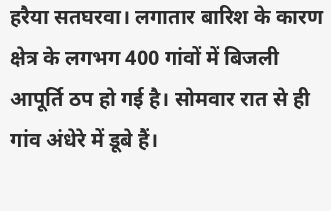हरैया सतघरवा। लगातार बारिश के कारण क्षेत्र के लगभग 400 गांवों में बिजली आपूर्ति ठप हो गई है। सोमवार रात से ही गांव अंधेरे में डूबे हैं।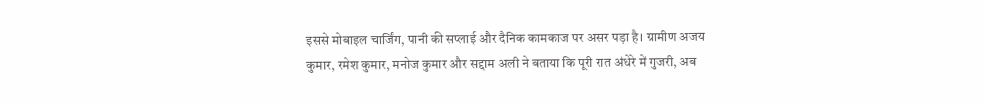इससे मोबाइल चार्जिंग, पानी की सप्लाई और दैनिक कामकाज पर असर पड़ा है। ग्रामीण अजय कुमार, रमेश कुमार, मनोज कुमार और सद्दाम अली ने बताया कि पूरी रात अंधेरे में गुजरी, अब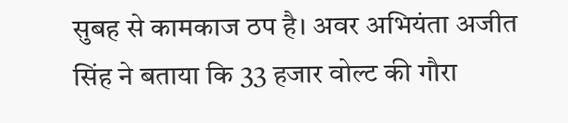सुबह से कामकाज ठप है। अवर अभियंता अजीत सिंह ने बताया कि 33 हजार वोल्ट की गौरा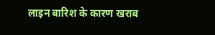लाइन बारिश के कारण खराब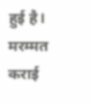हुई है। मरम्मत कराई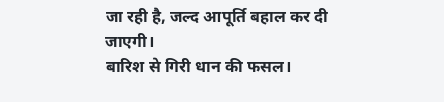जा रही है, जल्द आपूर्ति बहाल कर दी जाएगी।
बारिश से गिरी धान की फसल।